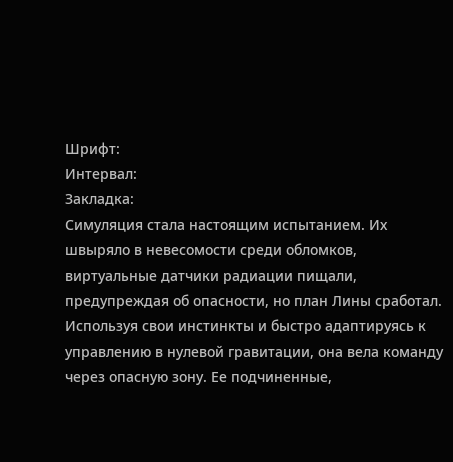Шрифт:
Интервал:
Закладка:
Симуляция стала настоящим испытанием. Их швыряло в невесомости среди обломков, виртуальные датчики радиации пищали, предупреждая об опасности, но план Лины сработал. Используя свои инстинкты и быстро адаптируясь к управлению в нулевой гравитации, она вела команду через опасную зону. Ее подчиненные,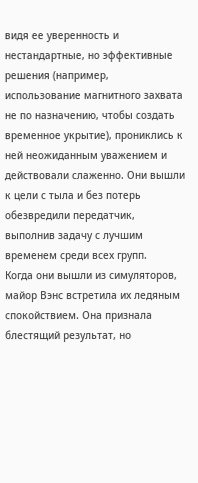видя ее уверенность и нестандартные, но эффективные решения (например, использование магнитного захвата не по назначению, чтобы создать временное укрытие), прониклись к ней неожиданным уважением и действовали слаженно. Они вышли к цели с тыла и без потерь обезвредили передатчик, выполнив задачу с лучшим временем среди всех групп.
Когда они вышли из симуляторов, майор Вэнс встретила их ледяным спокойствием. Она признала блестящий результат, но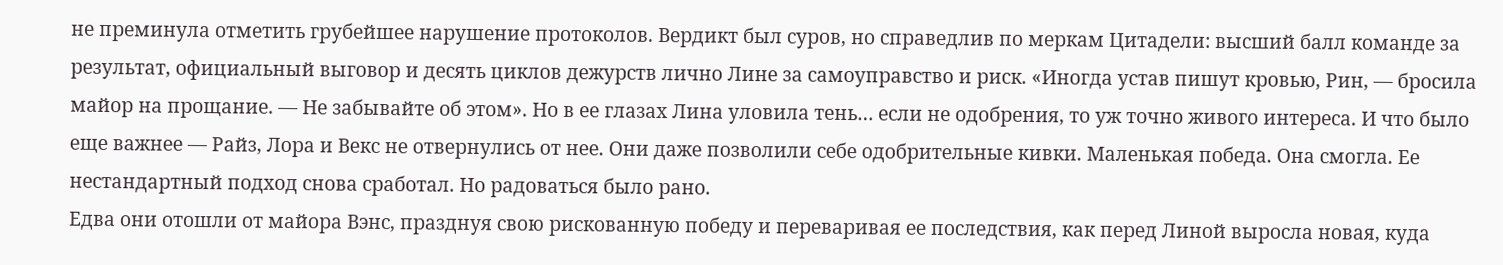не преминула отметить грубейшее нарушение протоколов. Вердикт был суров, но справедлив по меркам Цитадели: высший балл команде за результат, официальный выговор и десять циклов дежурств лично Лине за самоуправство и риск. «Иногда устав пишут кровью, Рин, — бросила майор на прощание. — Не забывайте об этом». Но в ее глазах Лина уловила тень… если не одобрения, то уж точно живого интереса. И что было еще важнее — Райз, Лора и Векс не отвернулись от нее. Они даже позволили себе одобрительные кивки. Маленькая победа. Она смогла. Ее нестандартный подход снова сработал. Но радоваться было рано.
Едва они отошли от майора Вэнс, празднуя свою рискованную победу и переваривая ее последствия, как перед Линой выросла новая, куда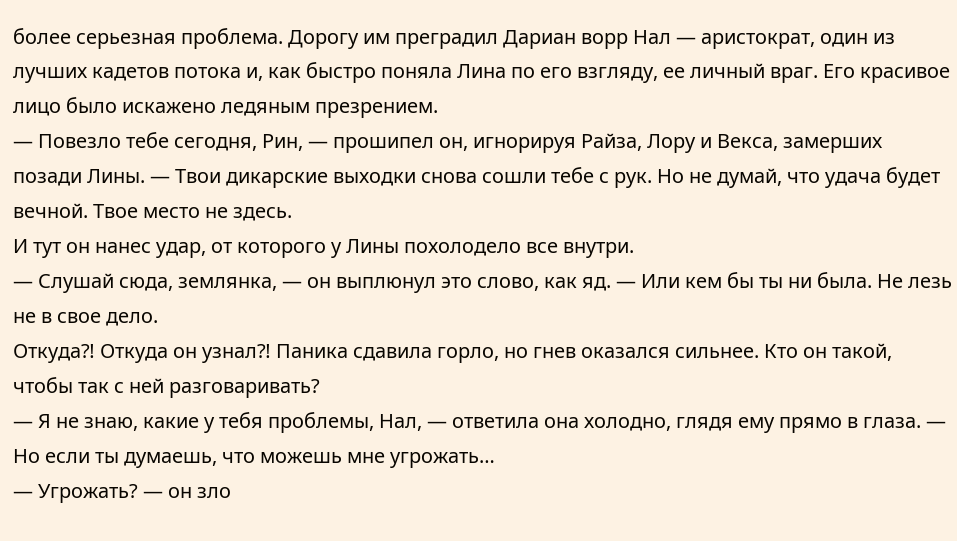более серьезная проблема. Дорогу им преградил Дариан ворр Нал — аристократ, один из лучших кадетов потока и, как быстро поняла Лина по его взгляду, ее личный враг. Его красивое лицо было искажено ледяным презрением.
— Повезло тебе сегодня, Рин, — прошипел он, игнорируя Райза, Лору и Векса, замерших позади Лины. — Твои дикарские выходки снова сошли тебе с рук. Но не думай, что удача будет вечной. Твое место не здесь.
И тут он нанес удар, от которого у Лины похолодело все внутри.
— Слушай сюда, землянка, — он выплюнул это слово, как яд. — Или кем бы ты ни была. Не лезь не в свое дело.
Откуда⁈ Откуда он узнал⁈ Паника сдавила горло, но гнев оказался сильнее. Кто он такой, чтобы так с ней разговаривать?
— Я не знаю, какие у тебя проблемы, Нал, — ответила она холодно, глядя ему прямо в глаза. — Но если ты думаешь, что можешь мне угрожать…
— Угрожать? — он зло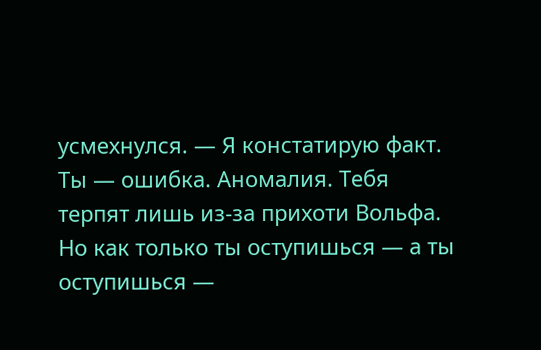усмехнулся. — Я констатирую факт. Ты — ошибка. Аномалия. Тебя терпят лишь из-за прихоти Вольфа. Но как только ты оступишься — а ты оступишься —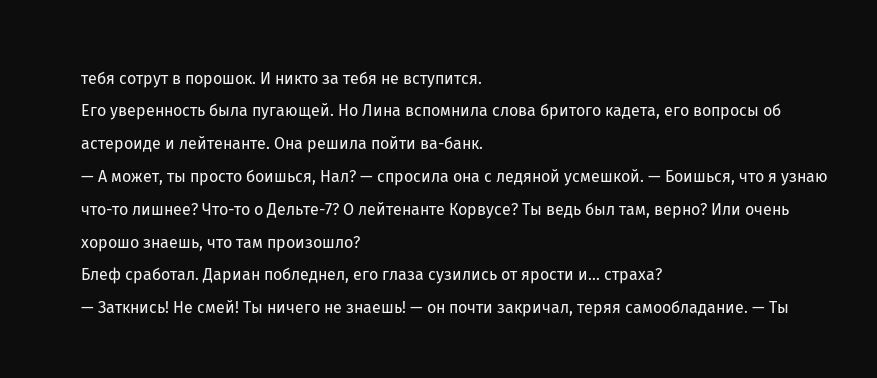тебя сотрут в порошок. И никто за тебя не вступится.
Его уверенность была пугающей. Но Лина вспомнила слова бритого кадета, его вопросы об астероиде и лейтенанте. Она решила пойти ва-банк.
— А может, ты просто боишься, Нал? — спросила она с ледяной усмешкой. — Боишься, что я узнаю что-то лишнее? Что-то о Дельте-7? О лейтенанте Корвусе? Ты ведь был там, верно? Или очень хорошо знаешь, что там произошло?
Блеф сработал. Дариан побледнел, его глаза сузились от ярости и… страха?
— Заткнись! Не смей! Ты ничего не знаешь! — он почти закричал, теряя самообладание. — Ты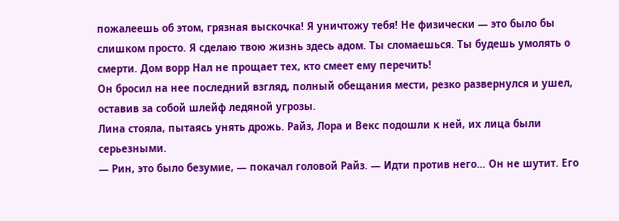пожалеешь об этом, грязная выскочка! Я уничтожу тебя! Не физически — это было бы слишком просто. Я сделаю твою жизнь здесь адом. Ты сломаешься. Ты будешь умолять о смерти. Дом ворр Нал не прощает тех, кто смеет ему перечить!
Он бросил на нее последний взгляд, полный обещания мести, резко развернулся и ушел, оставив за собой шлейф ледяной угрозы.
Лина стояла, пытаясь унять дрожь. Райз, Лора и Векс подошли к ней, их лица были серьезными.
— Рин, это было безумие, — покачал головой Райз. — Идти против него… Он не шутит. Его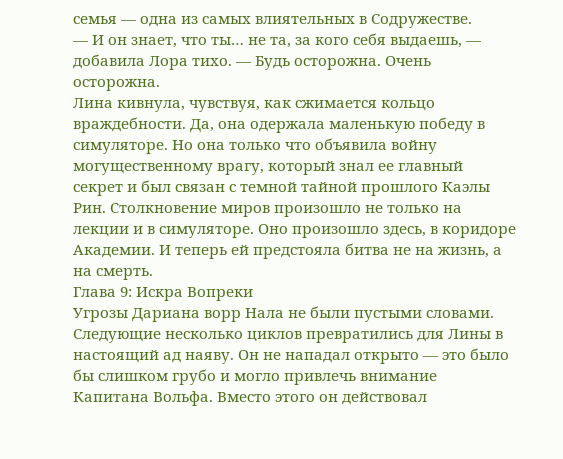семья — одна из самых влиятельных в Содружестве.
— И он знает, что ты… не та, за кого себя выдаешь, — добавила Лора тихо. — Будь осторожна. Очень осторожна.
Лина кивнула, чувствуя, как сжимается кольцо враждебности. Да, она одержала маленькую победу в симуляторе. Но она только что объявила войну могущественному врагу, который знал ее главный секрет и был связан с темной тайной прошлого Каэлы Рин. Столкновение миров произошло не только на лекции и в симуляторе. Оно произошло здесь, в коридоре Академии. И теперь ей предстояла битва не на жизнь, а на смерть.
Глава 9: Искра Вопреки
Угрозы Дариана ворр Нала не были пустыми словами. Следующие несколько циклов превратились для Лины в настоящий ад наяву. Он не нападал открыто — это было бы слишком грубо и могло привлечь внимание Капитана Вольфа. Вместо этого он действовал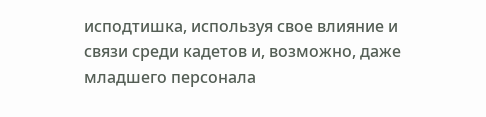исподтишка, используя свое влияние и связи среди кадетов и, возможно, даже младшего персонала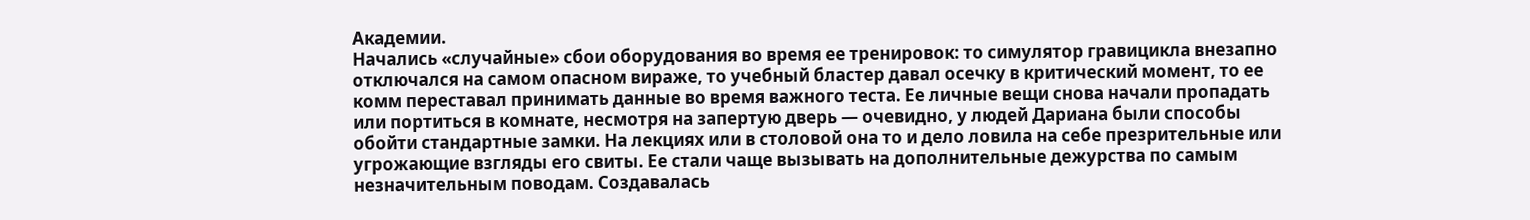Академии.
Начались «случайные» сбои оборудования во время ее тренировок: то симулятор гравицикла внезапно отключался на самом опасном вираже, то учебный бластер давал осечку в критический момент, то ее комм переставал принимать данные во время важного теста. Ее личные вещи снова начали пропадать или портиться в комнате, несмотря на запертую дверь — очевидно, у людей Дариана были способы обойти стандартные замки. На лекциях или в столовой она то и дело ловила на себе презрительные или угрожающие взгляды его свиты. Ее стали чаще вызывать на дополнительные дежурства по самым незначительным поводам. Создавалась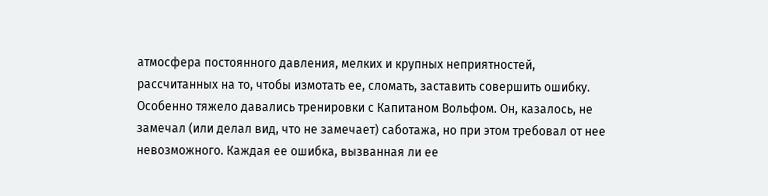атмосфера постоянного давления, мелких и крупных неприятностей, рассчитанных на то, чтобы измотать ее, сломать, заставить совершить ошибку.
Особенно тяжело давались тренировки с Капитаном Вольфом. Он, казалось, не замечал (или делал вид, что не замечает) саботажа, но при этом требовал от нее невозможного. Каждая ее ошибка, вызванная ли ее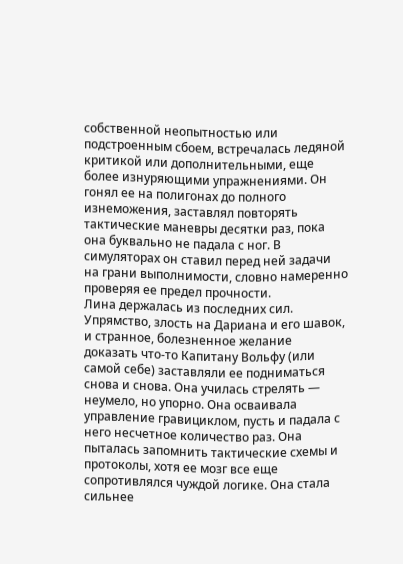собственной неопытностью или подстроенным сбоем, встречалась ледяной критикой или дополнительными, еще более изнуряющими упражнениями. Он гонял ее на полигонах до полного изнеможения, заставлял повторять тактические маневры десятки раз, пока она буквально не падала с ног. В симуляторах он ставил перед ней задачи на грани выполнимости, словно намеренно проверяя ее предел прочности.
Лина держалась из последних сил. Упрямство, злость на Дариана и его шавок, и странное, болезненное желание доказать что-то Капитану Вольфу (или самой себе) заставляли ее подниматься снова и снова. Она училась стрелять — неумело, но упорно. Она осваивала управление гравициклом, пусть и падала с него несчетное количество раз. Она пыталась запомнить тактические схемы и протоколы, хотя ее мозг все еще сопротивлялся чуждой логике. Она стала сильнее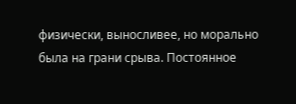физически, выносливее, но морально была на грани срыва. Постоянное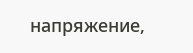напряжение,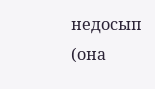недосып (она